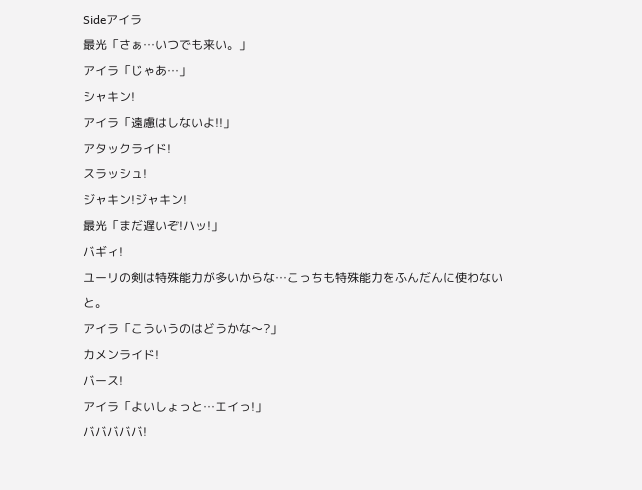Sideアイラ
最光「さぁ…いつでも来い。」
アイラ「じゃあ…」
シャキン!
アイラ「遠慮はしないよ!!」
アタックライド!
スラッシュ!
ジャキン!ジャキン!
最光「まだ遅いぞ!ハッ!」
バギィ!
ユーリの剣は特殊能力が多いからな…こっちも特殊能力をふんだんに使わないと。
アイラ「こういうのはどうかな〜?」
カメンライド!
バース!
アイラ「よいしょっと…エイっ!」
バババババ!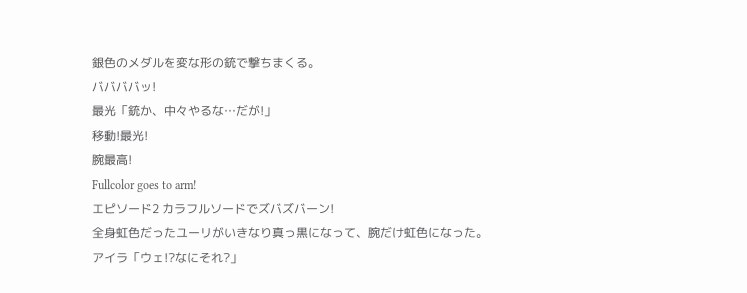銀色のメダルを変な形の銃で撃ちまくる。
ババババッ!
最光「銃か、中々やるな…だが!」
移動!最光!
腕最高!
Fullcolor goes to arm!
エピソード2 カラフルソードでズバズバーン!
全身虹色だったユーリがいきなり真っ黒になって、腕だけ虹色になった。
アイラ「ウェ!?なにそれ?」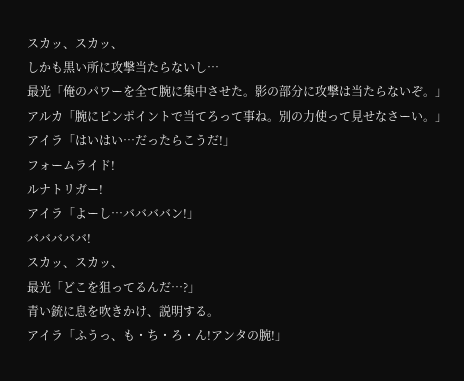スカッ、スカッ、
しかも黒い所に攻撃当たらないし…
最光「俺のパワーを全て腕に集中させた。影の部分に攻撃は当たらないぞ。」
アルカ「腕にピンポイントで当てろって事ね。別の力使って見せなさーい。」
アイラ「はいはい…だったらこうだ!」
フォームライド!
ルナトリガー!
アイラ「よーし…ババババン!」
バババババ!
スカッ、スカッ、
最光「どこを狙ってるんだ…?」
青い銃に息を吹きかけ、説明する。
アイラ「ふうっ、も・ち・ろ・ん!アンタの腕!」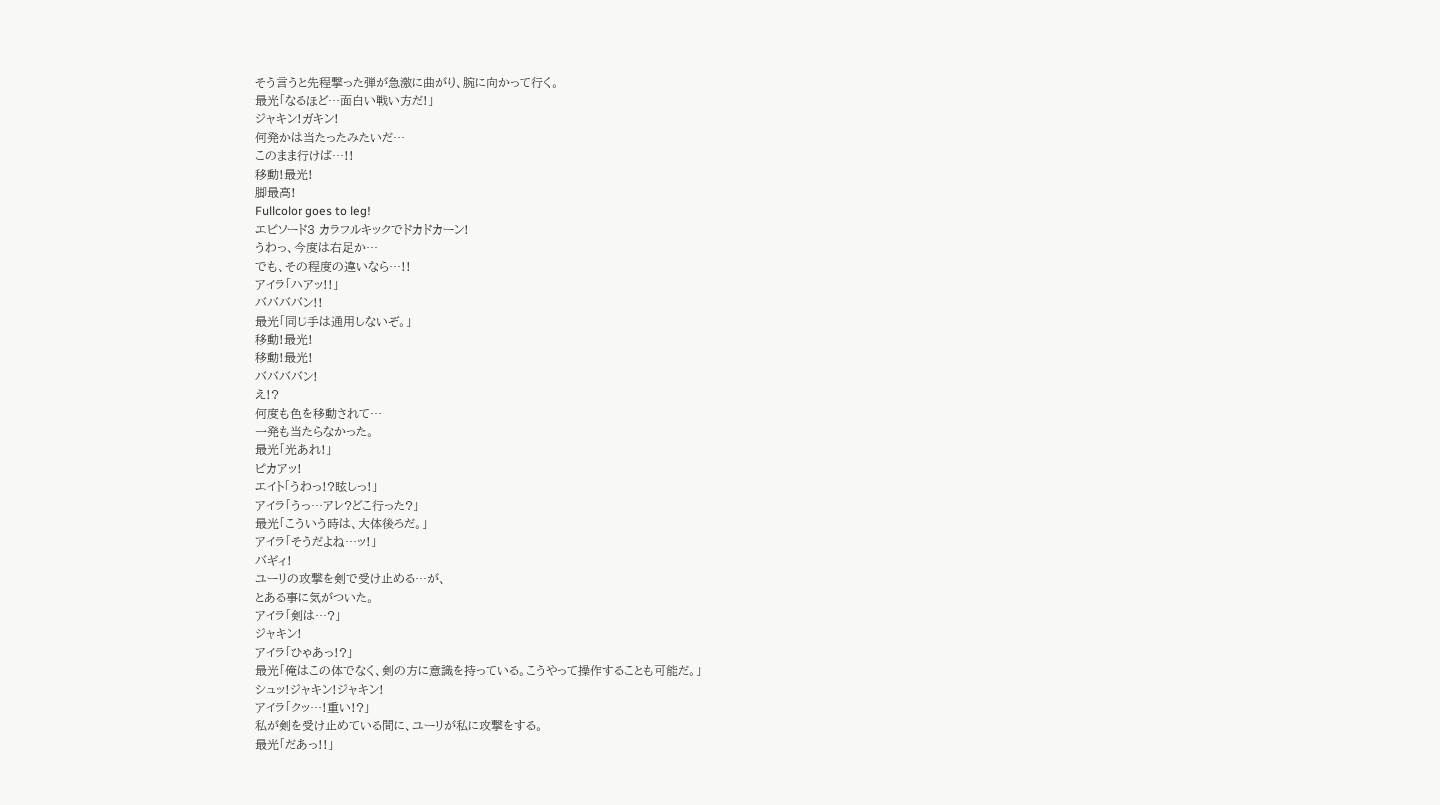そう言うと先程撃った弾が急激に曲がり、腕に向かって行く。
最光「なるほど…面白い戦い方だ!」
ジャキン!ガキン!
何発かは当たったみたいだ…
このまま行けば…!!
移動!最光!
脚最高!
Fullcolor goes to leg!
エピソード3 カラフルキックでドカドカーン!
うわっ、今度は右足か…
でも、その程度の違いなら…!!
アイラ「ハアッ!!」
ババババン!!
最光「同じ手は通用しないぞ。」
移動!最光!
移動!最光!
ババババン!
え!?
何度も色を移動されて…
一発も当たらなかった。
最光「光あれ!」
ピカアッ!
エイト「うわっ!?眩しっ!」
アイラ「うっ…アレ?どこ行った?」
最光「こういう時は、大体後ろだ。」
アイラ「そうだよね…ッ!」
バギィ!
ユーリの攻撃を剣で受け止める…が、
とある事に気がついた。
アイラ「剣は…?」
ジャキン!
アイラ「ひゃあっ!?」
最光「俺はこの体でなく、剣の方に意識を持っている。こうやって操作することも可能だ。」
シュッ!ジャキン!ジャキン!
アイラ「クッ…!重い!?」
私が剣を受け止めている間に、ユーリが私に攻撃をする。
最光「だあっ!!」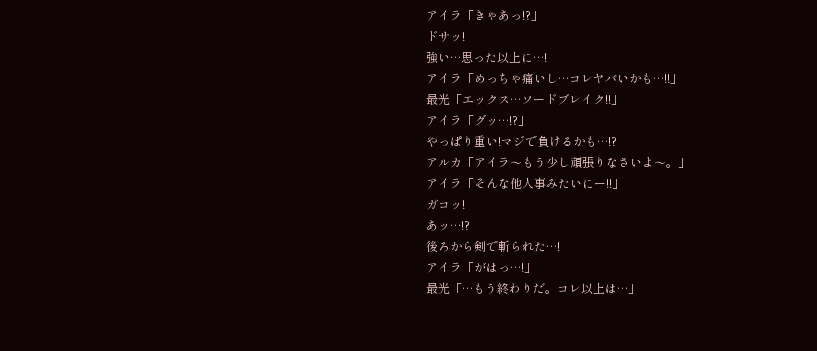アイラ「きゃあっ!?」
ドサッ!
強い…思った以上に…!
アイラ「めっちゃ痛いし…コレヤバいかも…!!」
最光「エックス…ソードブレイク!!」
アイラ「グッ…!?」
やっぱり重い!マジで負けるかも…!?
アルカ「アイラ〜もう少し頑張りなさいよ〜。」
アイラ「そんな他人事みたいにー!!」
ガコッ!
あッ…!?
後ろから剣で斬られた…!
アイラ「がはっ…!」
最光「…もう終わりだ。コレ以上は…」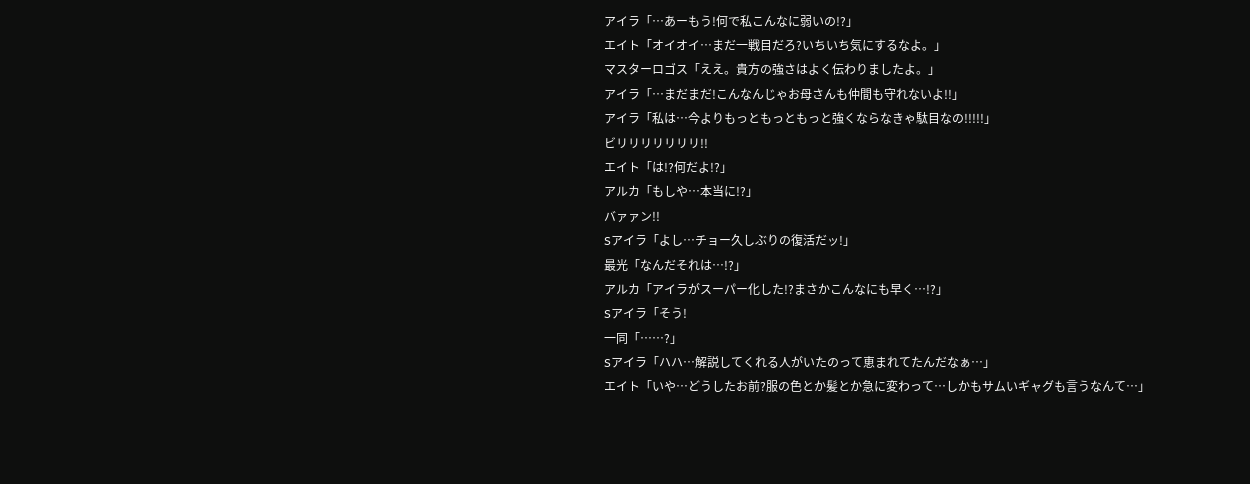アイラ「…あーもう!何で私こんなに弱いの!?」
エイト「オイオイ…まだ一戦目だろ?いちいち気にするなよ。」
マスターロゴス「ええ。貴方の強さはよく伝わりましたよ。」
アイラ「…まだまだ!こんなんじゃお母さんも仲間も守れないよ!!」
アイラ「私は…今よりもっともっともっと強くならなきゃ駄目なの!!!!!」
ビリリリリリリリ!!
エイト「は!?何だよ!?」
アルカ「もしや…本当に!?」
バァァン!!
Sアイラ「よし…チョー久しぶりの復活だッ!」
最光「なんだそれは…!?」
アルカ「アイラがスーパー化した!?まさかこんなにも早く…!?」
Sアイラ「そう!
一同「……?」
Sアイラ「ハハ…解説してくれる人がいたのって恵まれてたんだなぁ…」
エイト「いや…どうしたお前?服の色とか髪とか急に変わって…しかもサムいギャグも言うなんて…」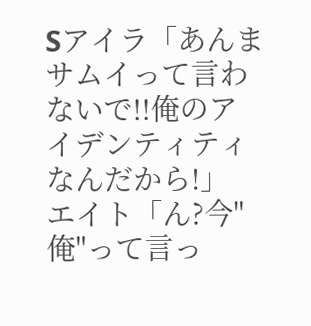Sアイラ「あんまサムイって言わないで!!俺のアイデンティティなんだから!」
エイト「ん?今"俺"って言っ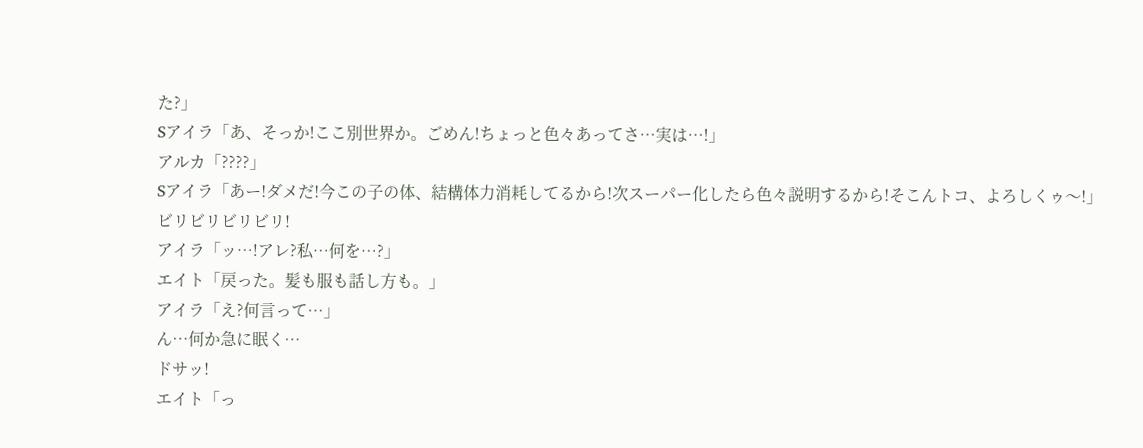た?」
Sアイラ「あ、そっか!ここ別世界か。ごめん!ちょっと色々あってさ…実は…!」
アルカ「????」
Sアイラ「あー!ダメだ!今この子の体、結構体力消耗してるから!次スーパー化したら色々説明するから!そこんトコ、よろしくゥ〜!」
ビリビリビリビリ!
アイラ「ッ…!アレ?私…何を…?」
エイト「戻った。髪も服も話し方も。」
アイラ「え?何言って…」
ん…何か急に眠く…
ドサッ!
エイト「っ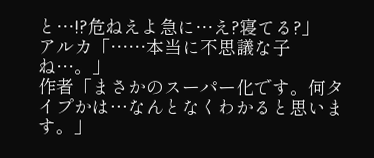と…!?危ねえよ急に…え?寝てる?」
アルカ「……本当に不思議な子ね…。」
作者「まさかのスーパー化です。何タイプかは…なんとなくわかると思います。」